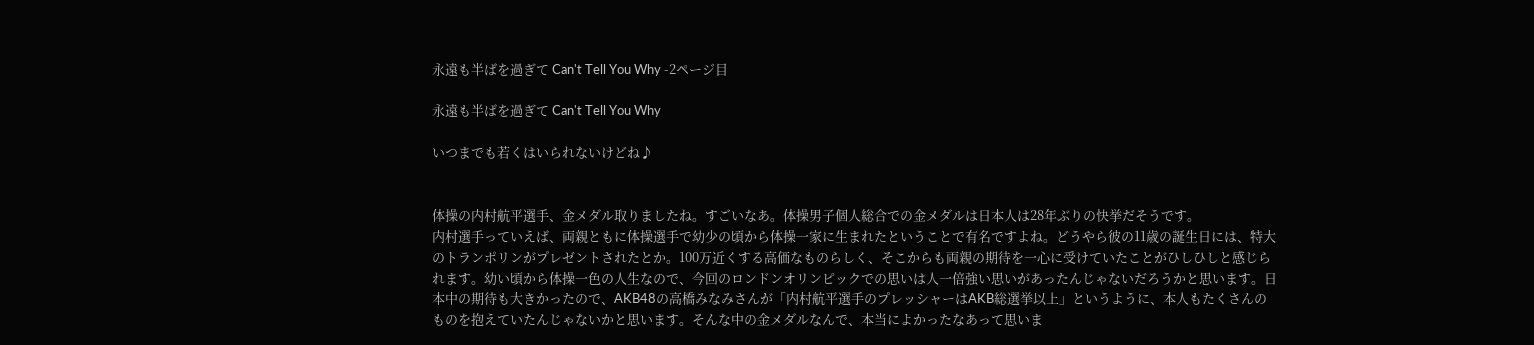永遠も半ばを過ぎて Can't Tell You Why -2ページ目

永遠も半ばを過ぎて Can't Tell You Why

いつまでも若くはいられないけどね♪


体操の内村航平選手、金メダル取りましたね。すごいなあ。体操男子個人総合での金メダルは日本人は28年ぶりの快挙だそうです。
内村選手っていえば、両親ともに体操選手で幼少の頃から体操一家に生まれたということで有名ですよね。どうやら彼の11歳の誕生日には、特大のトランポリンがプレゼントされたとか。100万近くする高価なものらしく、そこからも両親の期待を一心に受けていたことがひしひしと感じられます。幼い頃から体操一色の人生なので、今回のロンドンオリンピックでの思いは人一倍強い思いがあったんじゃないだろうかと思います。日本中の期待も大きかったので、AKB48の高橋みなみさんが「内村航平選手のプレッシャーはAKB総選挙以上」というように、本人もたくさんのものを抱えていたんじゃないかと思います。そんな中の金メダルなんで、本当によかったなあって思いま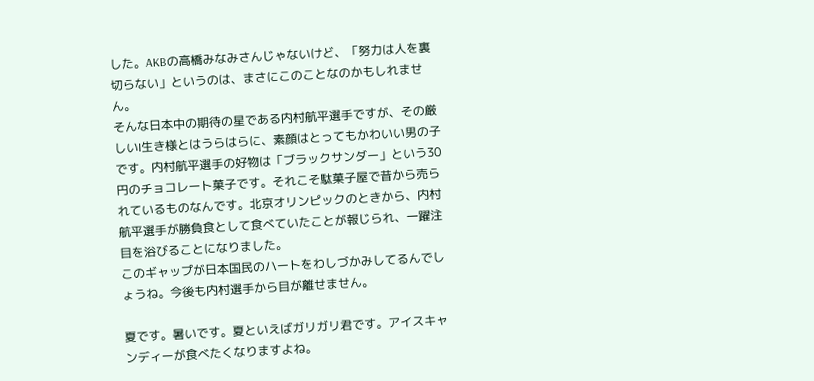した。AKBの高橋みなみさんじゃないけど、「努力は人を裏切らない」というのは、まさにこのことなのかもしれません。
そんな日本中の期待の星である内村航平選手ですが、その厳しいI生き様とはうらはらに、素顔はとってもかわいい男の子です。内村航平選手の好物は「ブラックサンダー」という30円のチョコレート菓子です。それこそ駄菓子屋で昔から売られているものなんです。北京オリンピックのときから、内村航平選手が勝負食として食べていたことが報じられ、一躍注目を浴びることになりました。
このギャップが日本国民のハートをわしづかみしてるんでしょうね。今後も内村選手から目が離せません。

夏です。暑いです。夏といえばガリガリ君です。アイスキャンディーが食べたくなりますよね。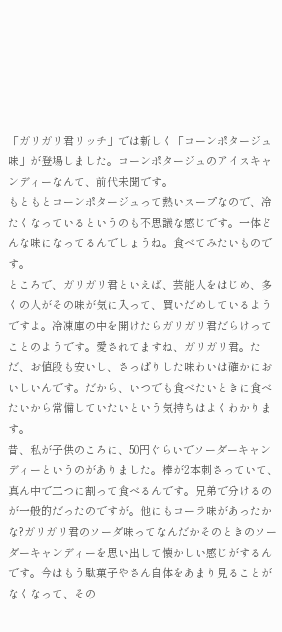「ガリガリ君リッチ」では新しく「コーンポタージュ味」が登場しました。コーンポタージュのアイスキャンディーなんて、前代未聞です。
もともとコーンポタージュって熱いスープなので、冷たくなっているというのも不思議な感じです。一体どんな味になってるんでしょうね。食べてみたいものです。
ところで、ガリガリ君といえば、芸能人をはじめ、多くの人がその味が気に入って、買いだめしているようですよ。冷凍庫の中を開けたらガリガリ君だらけってことのようです。愛されてますね、ガリガリ君。ただ、お値段も安いし、さっぱりした味わいは確かにおいしいんです。だから、いつでも食べたいときに食べたいから常備していたいという気持ちはよくわかります。
昔、私が子供のころに、50円ぐらいでソーダーキャンディーというのがありました。棒が2本刺さっていて、真ん中で二つに割って食べるんです。兄弟で分けるのが一般的だったのですが。他にもコーラ味があったかな?ガリガリ君のソーダ味ってなんだかそのときのソーダーキャンディーを思い出して懐かしい感じがするんです。今はもう駄菓子やさん自体をあまり見ることがなくなって、その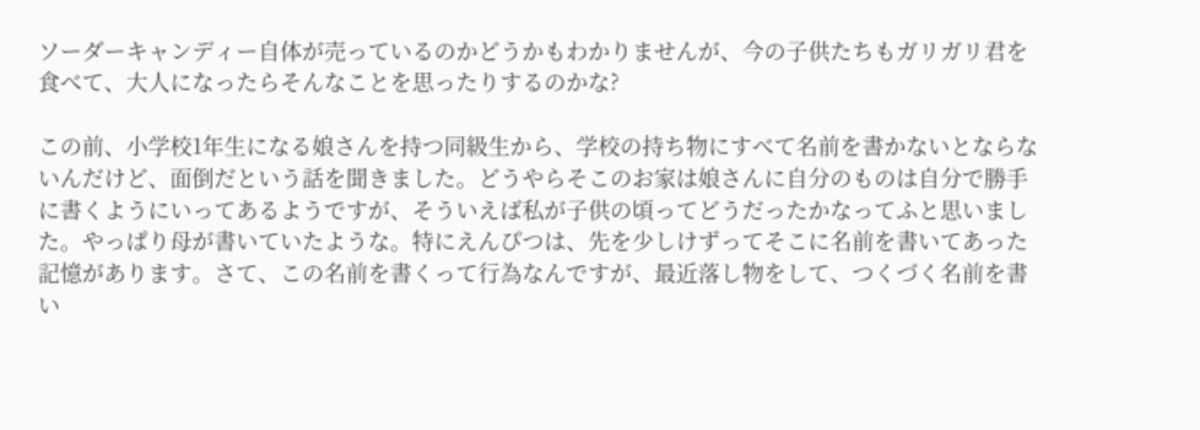ソーダーキャンディー自体が売っているのかどうかもわかりませんが、今の子供たちもガリガリ君を食べて、大人になったらそんなことを思ったりするのかな?

この前、小学校1年生になる娘さんを持つ同級生から、学校の持ち物にすべて名前を書かないとならないんだけど、面倒だという話を聞きました。どうやらそこのお家は娘さんに自分のものは自分で勝手に書くようにいってあるようですが、そういえば私が子供の頃ってどうだったかなってふと思いました。やっぱり母が書いていたような。特にえんぴつは、先を少しけずってそこに名前を書いてあった記憶があります。さて、この名前を書くって行為なんですが、最近落し物をして、つくづく名前を書い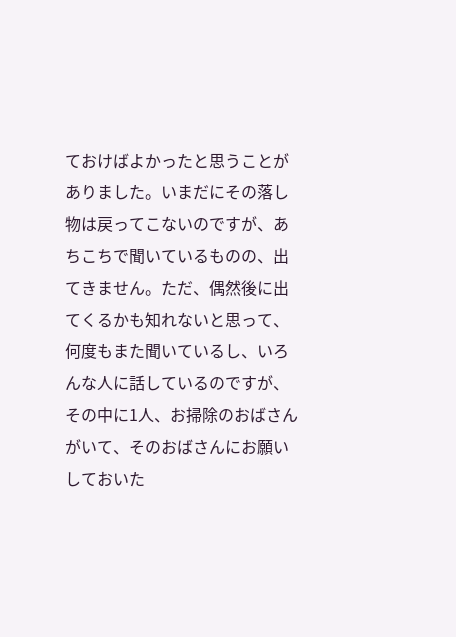ておけばよかったと思うことがありました。いまだにその落し物は戻ってこないのですが、あちこちで聞いているものの、出てきません。ただ、偶然後に出てくるかも知れないと思って、何度もまた聞いているし、いろんな人に話しているのですが、その中に1人、お掃除のおばさんがいて、そのおばさんにお願いしておいた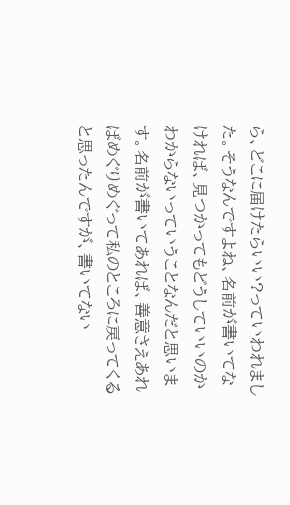ら、どこに届けたらいい?っていわれました。そうなんですよね、名前が書いてなければ、見つかってもどうしていいのかわからないっていうことなんだと思います。名前が書いてあれば、善意さえあればめぐりめぐって私のところに戻ってくると思ったんですが、書いてない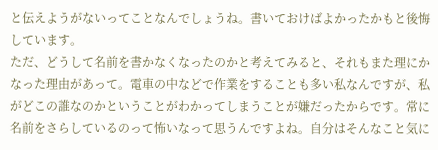と伝えようがないってことなんでしょうね。書いておけばよかったかもと後悔しています。
ただ、どうして名前を書かなくなったのかと考えてみると、それもまた理にかなった理由があって。電車の中などで作業をすることも多い私なんですが、私がどこの誰なのかということがわかってしまうことが嫌だったからです。常に名前をさらしているのって怖いなって思うんですよね。自分はそんなこと気に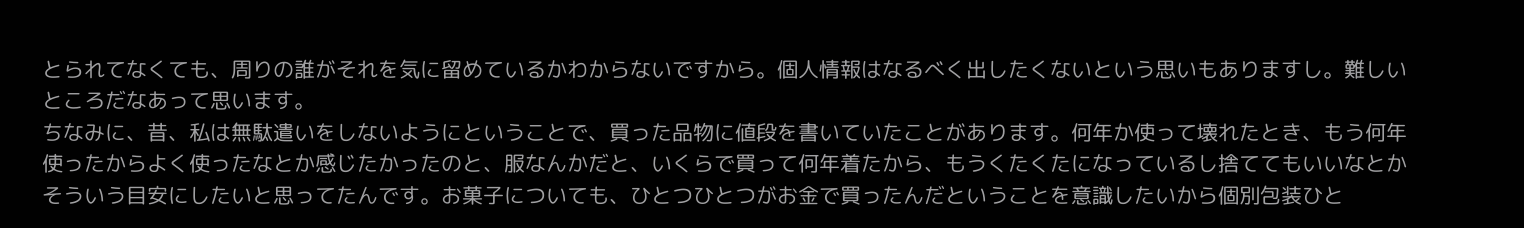とられてなくても、周りの誰がそれを気に留めているかわからないですから。個人情報はなるべく出したくないという思いもありますし。難しいところだなあって思います。
ちなみに、昔、私は無駄遣いをしないようにということで、買った品物に値段を書いていたことがあります。何年か使って壊れたとき、もう何年使ったからよく使ったなとか感じたかったのと、服なんかだと、いくらで買って何年着たから、もうくたくたになっているし捨ててもいいなとかそういう目安にしたいと思ってたんです。お菓子についても、ひとつひとつがお金で買ったんだということを意識したいから個別包装ひと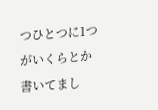つひとつに1つがいくらとか書いてまし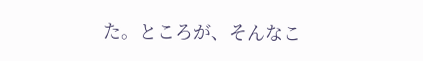た。ところが、そんなこ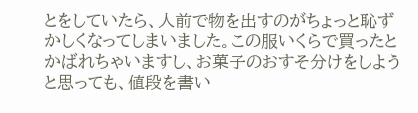とをしていたら、人前で物を出すのがちょっと恥ずかしくなってしまいました。この服いくらで買ったとかばれちゃいますし、お菓子のおすそ分けをしようと思っても、値段を書い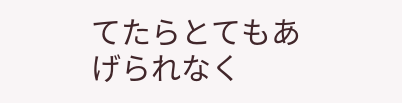てたらとてもあげられなく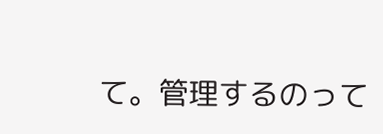て。管理するのって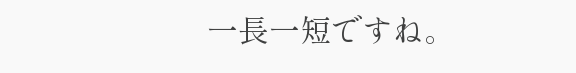一長一短ですね。